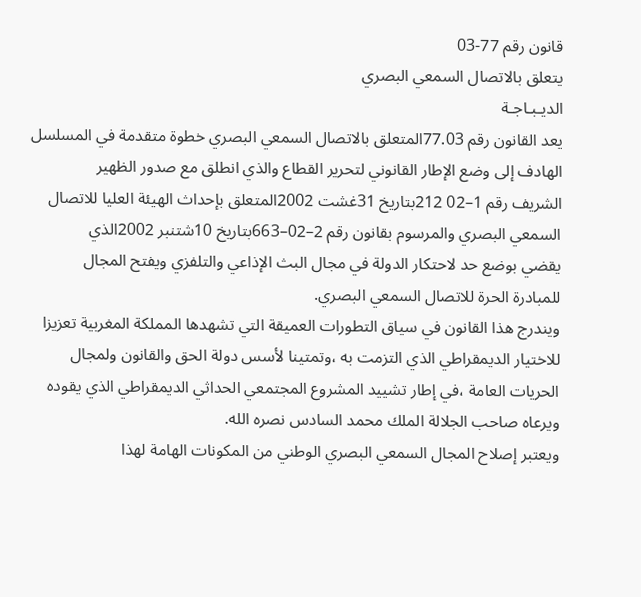قانون رقم 77-03
يتعلق بالاتصال السمعي البصري
الديـبـاجـة
يعد القانون رقم 77.03المتعلق بالاتصال السمعي البصري خطوة متقدمة في المسلسل
الهادف إلى وضع الإطار القانوني لتحرير القطاع والذي انطلق مع صدور الظهير
الشريف رقم 1–02 212بتاريخ 31غشت 2002المتعلق بإحداث الهيئة العليا للاتصال
السمعي البصري والمرسوم بقانون رقم 2–02–663بتاريخ 10شتنبر 2002الذي
يقضي بوضع حد لاحتكار الدولة في مجال البث الإذاعي والتلفزي ويفتح المجال
للمبادرة الحرة للاتصال السمعي البصري.
ويندرج هذا القانون في سياق التطورات العميقة التي تشهدها المملكة المغربية تعزيزا
للاختيار الديمقراطي الذي التزمت به ،وتمتينا لأسس دولة الحق والقانون ولمجال
الحريات العامة ،في إطار تشييد المشروع المجتمعي الحداثي الديمقراطي الذي يقوده
ويرعاه صاحب الجلالة الملك محمد السادس نصره الله.
ويعتبر إصلاح المجال السمعي البصري الوطني من المكونات الهامة لهذا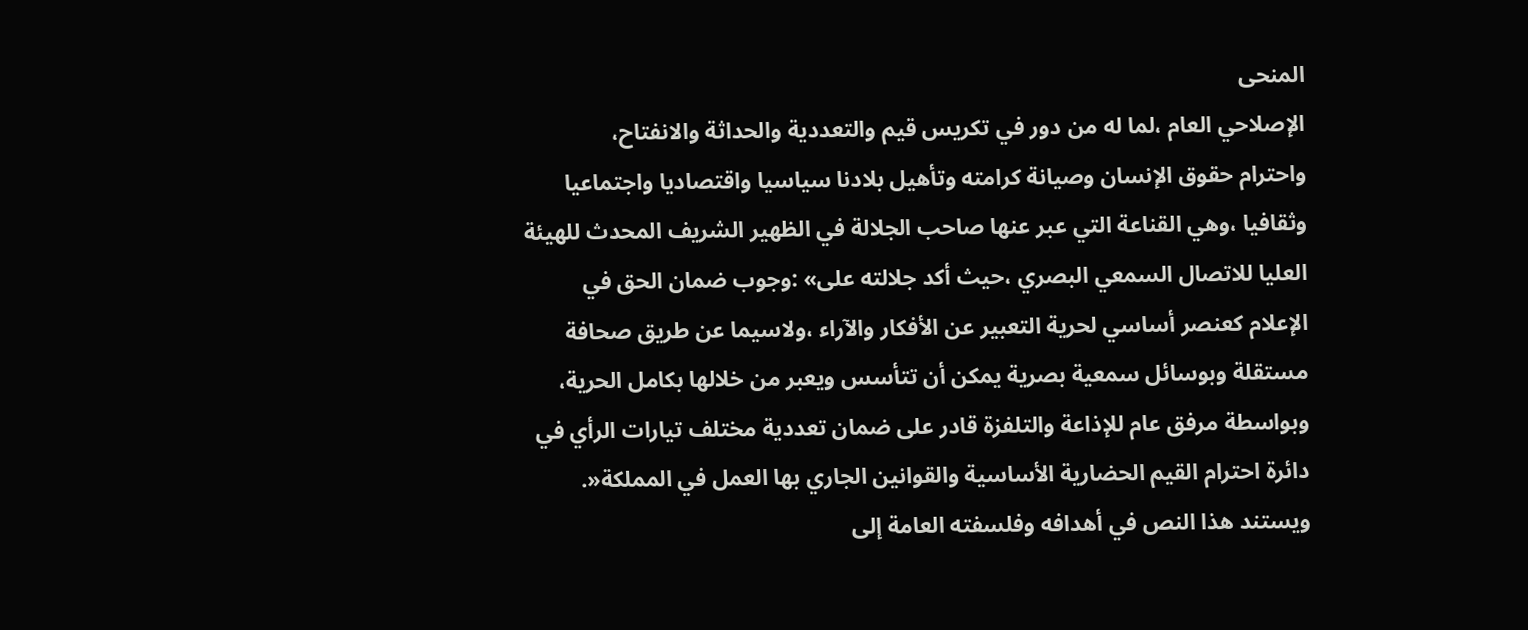المنحى
الإصلاحي العام ،لما له من دور في تكريس قيم والتعددية والحداثة والانفتاح،
واحترام حقوق الإنسان وصيانة كرامته وتأهيل بلادنا سياسيا واقتصاديا واجتماعيا
وثقافيا ،وهي القناعة التي عبر عنها صاحب الجلالة في الظهير الشريف المحدث للهيئة
العليا للاتصال السمعي البصري ،حيث أكد جلالته على» :وجوب ضمان الحق في
الإعلام كعنصر أساسي لحرية التعبير عن الأفكار والآراء ،ولاسيما عن طريق صحافة
مستقلة وبوسائل سمعية بصرية يمكن أن تتأسس ويعبر من خلالها بكامل الحرية،
وبواسطة مرفق عام للإذاعة والتلفزة قادر على ضمان تعددية مختلف تيارات الرأي في
دائرة احترام القيم الحضارية الأساسية والقوانين الجاري بها العمل في المملكة«.
ويستند هذا النص في أهدافه وفلسفته العامة إلى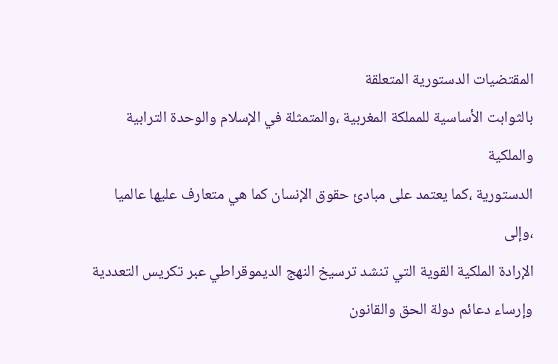المقتضيات الدستورية المتعلقة
بالثوابت الأساسية للمملكة المغربية ،والمتمثلة في الإسلام والوحدة الترابية والملكية
الدستورية ،كما يعتمد على مبادئ حقوق الإنسان كما هي متعارف عليها عالميا ،وإلى
الإرادة الملكية القوية التي تنشد ترسيخ النهج الديموقراطي عبر تكريس التعددية
وإرساء دعائم دولة الحق والقانون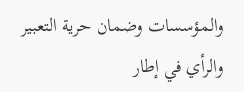والمؤسسات وضمان حرية التعبير والرأي في إطار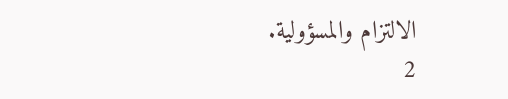الالتزام والمسؤولية.
2